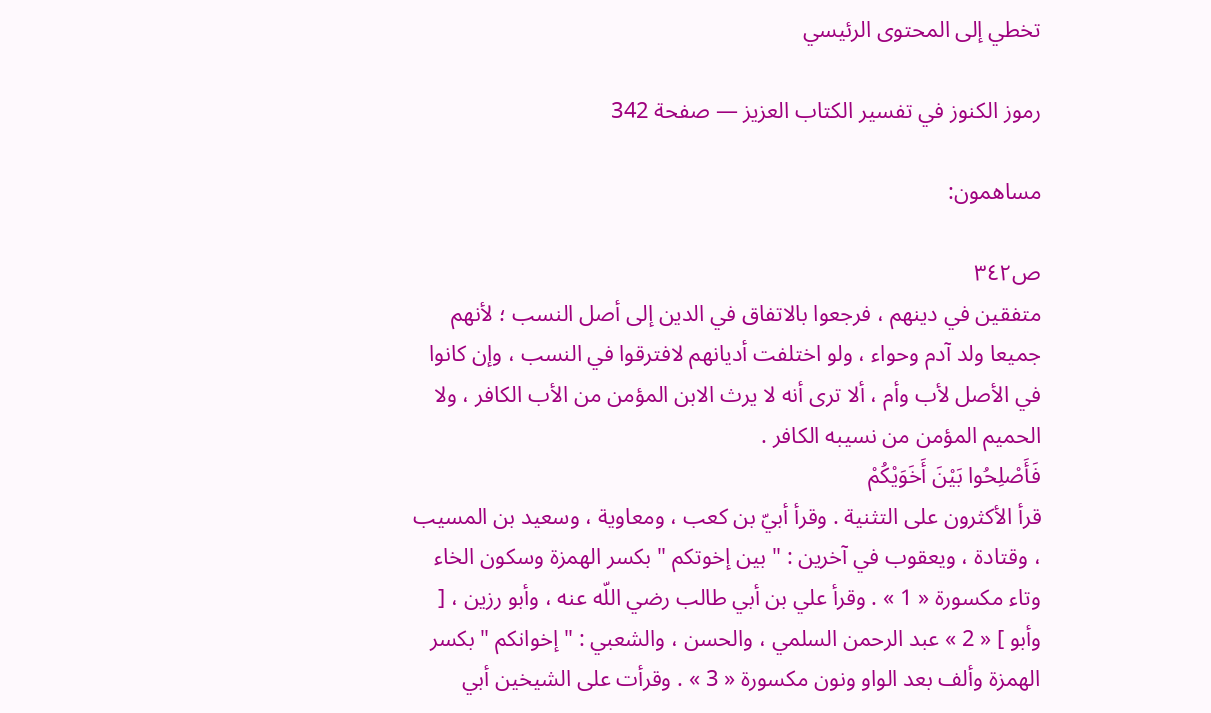تخطي إلى المحتوى الرئيسي

رموز الكنوز في تفسير الكتاب العزيز — صفحة 342

مساهمون:

ص٣٤٢
متفقين في دينهم ، فرجعوا بالاتفاق في الدين إلى أصل النسب ؛ لأنهم جميعا ولد آدم وحواء ، ولو اختلفت أديانهم لافترقوا في النسب ، وإن كانوا في الأصل لأب وأم ، ألا ترى أنه لا يرث الابن المؤمن من الأب الكافر ، ولا الحميم المؤمن من نسيبه الكافر .
فَأَصْلِحُوا بَيْنَ أَخَوَيْكُمْ
قرأ الأكثرون على التثنية . وقرأ أبيّ بن كعب ، ومعاوية ، وسعيد بن المسيب ، وقتادة ، ويعقوب في آخرين : " بين إخوتكم " بكسر الهمزة وسكون الخاء وتاء مكسورة « 1 » . وقرأ علي بن أبي طالب رضي اللّه عنه ، وأبو رزين ، [ وأبو ] « 2 » عبد الرحمن السلمي ، والحسن ، والشعبي : " إخوانكم " بكسر الهمزة وألف بعد الواو ونون مكسورة « 3 » . وقرأت على الشيخين أبي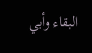البقاء وأبي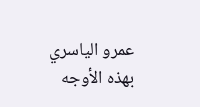عمرو الياسري بهذه الأوجه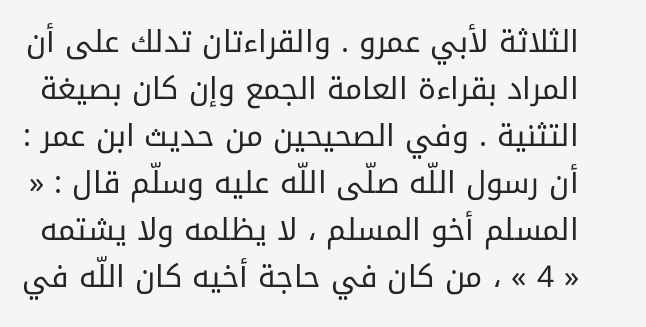الثلاثة لأبي عمرو . والقراءتان تدلك على أن المراد بقراءة العامة الجمع وإن كان بصيغة التثنية . وفي الصحيحين من حديث ابن عمر : أن رسول اللّه صلّى اللّه عليه وسلّم قال : « المسلم أخو المسلم ، لا يظلمه ولا يشتمه « 4 » ، من كان في حاجة أخيه كان اللّه في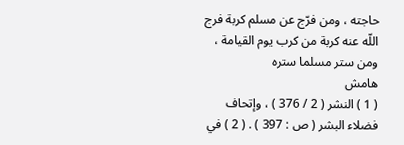حاجته ، ومن فرّج عن مسلم كربة فرج اللّه عنه كربة من كرب يوم القيامة ، ومن ستر مسلما ستره
هامش
( 1 ) النشر ( 2 / 376 ) ، وإتحاف فضلاء البشر ( ص : 397 ) . ( 2 ) في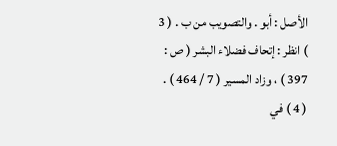الأصل : أبو . والتصويب من ب . ( 3 ) انظر : إتحاف فضلاء البشر ( ص : 397 ) ، وزاد المسير ( 7 / 464 ) . ( 4 ) في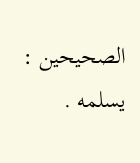الصحيحين : يسلمه .